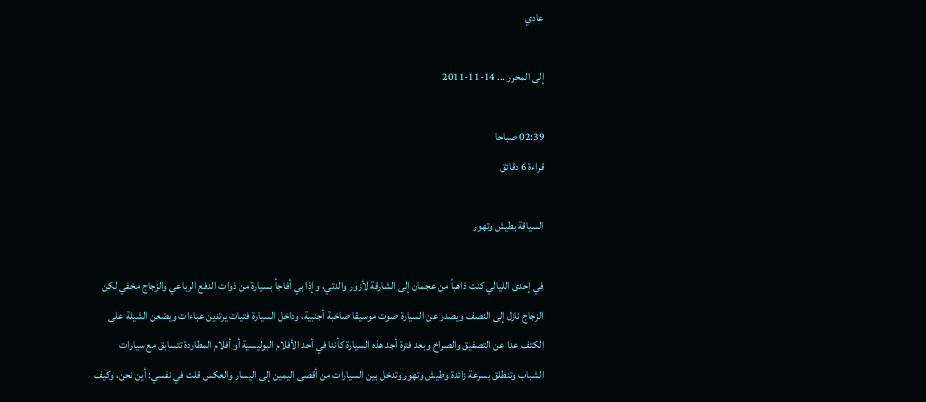عادي

إلى المحرر ... 14-11-2011

02:39 صباحا
قراءة 6 دقائق

السياقة بطيش وتهور

في إحدى الليالي كنت ذاهباً من عجمان إلى الشارقة لأزور والدتي، وإذا بي أفاجأ بسيارة من ذوات الدفع الرباعي والزجاج مخفي لكن الزجاج نازل إلى النصف ويصدر عن السيارة صوت موسيقا صاخبة أجنبية، وداخل السيارة فتيات يرتدين عباءات ويضعن الشيلة على الكتف عدا عن التصفيق والصراخ وبعد فترة أجد هذه السيارة كأننا في أحد الأفلام البوليسية أو أفلام المطاردة تتسابق مع سيارات الشباب وتنطلق بسرعة زائدة وطيش وتهور وتدخل بين السيارات من أقصى اليمين إلى اليسار والعكس قلت في نفسي: أين نحن، وكيف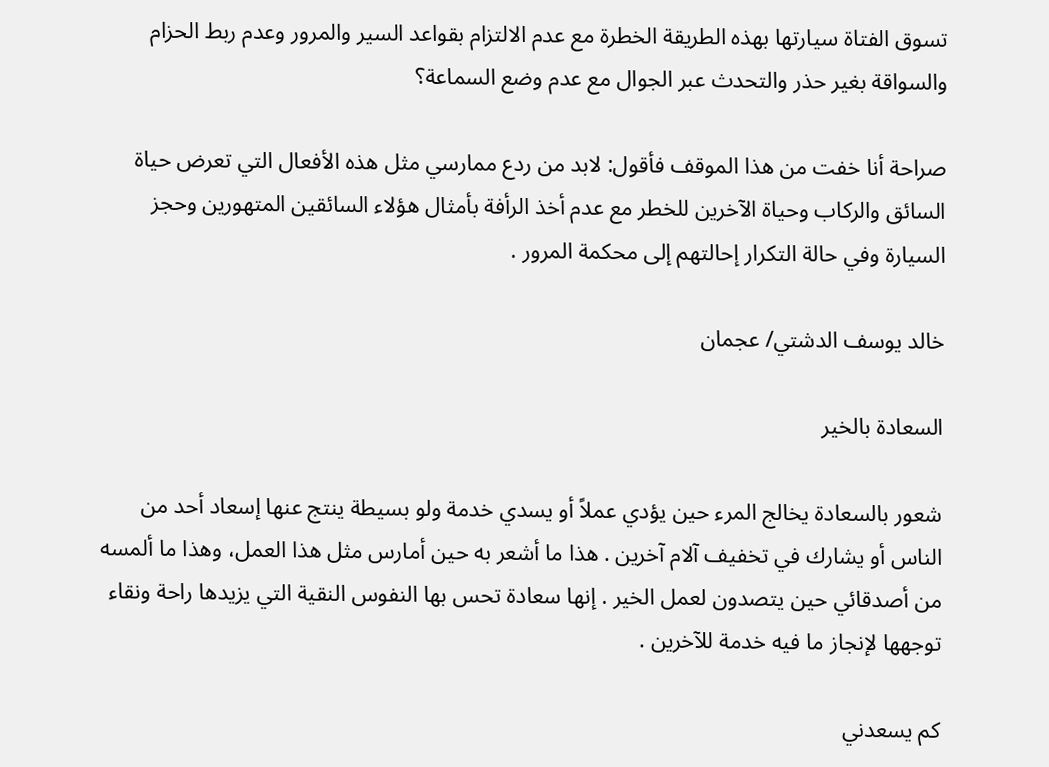تسوق الفتاة سيارتها بهذه الطريقة الخطرة مع عدم الالتزام بقواعد السير والمرور وعدم ربط الحزام والسواقة بغير حذر والتحدث عبر الجوال مع عدم وضع السماعة؟

صراحة أنا خفت من هذا الموقف فأقول: لابد من ردع ممارسي مثل هذه الأفعال التي تعرض حياة السائق والركاب وحياة الآخرين للخطر مع عدم أخذ الرأفة بأمثال هؤلاء السائقين المتهورين وحجز السيارة وفي حالة التكرار إحالتهم إلى محكمة المرور .

خالد يوسف الدشتي/ عجمان

السعادة بالخير

شعور بالسعادة يخالج المرء حين يؤدي عملاً أو يسدي خدمة ولو بسيطة ينتج عنها إسعاد أحد من الناس أو يشارك في تخفيف آلام آخرين . هذا ما أشعر به حين أمارس مثل هذا العمل، وهذا ما ألمسه من أصدقائي حين يتصدون لعمل الخير . إنها سعادة تحس بها النفوس النقية التي يزيدها راحة ونقاء توجهها لإنجاز ما فيه خدمة للآخرين .

كم يسعدني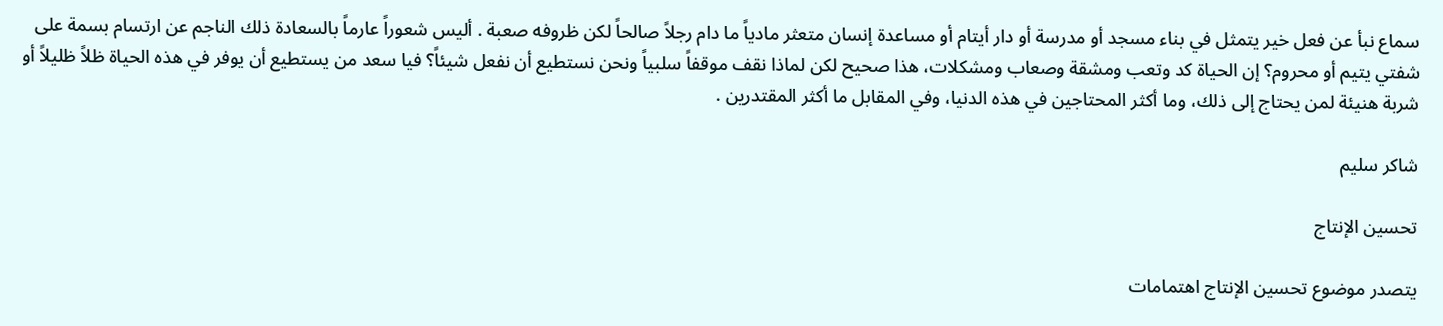سماع نبأ عن فعل خير يتمثل في بناء مسجد أو مدرسة أو دار أيتام أو مساعدة إنسان متعثر مادياً ما دام رجلاً صالحاً لكن ظروفه صعبة . أليس شعوراً عارماً بالسعادة ذلك الناجم عن ارتسام بسمة على شفتي يتيم أو محروم؟ إن الحياة كد وتعب ومشقة وصعاب ومشكلات، هذا صحيح لكن لماذا نقف موقفاً سلبياً ونحن نستطيع أن نفعل شيئاً؟ فيا سعد من يستطيع أن يوفر في هذه الحياة ظلاً ظليلاً أو شربة هنيئة لمن يحتاج إلى ذلك، وما أكثر المحتاجين في هذه الدنيا، وفي المقابل ما أكثر المقتدرين .

شاكر سليم

تحسين الإنتاج

يتصدر موضوع تحسين الإنتاج اهتمامات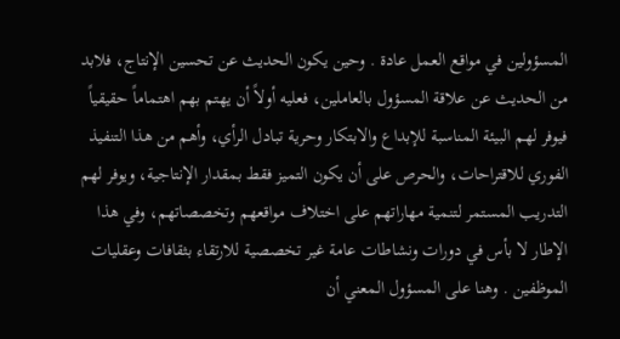المسؤولين في مواقع العمل عادة . وحين يكون الحديث عن تحسين الإنتاج، فلابد من الحديث عن علاقة المسؤول بالعاملين، فعليه أولاً أن يهتم بهم اهتماماً حقيقياً فيوفر لهم البيئة المناسبة للإبداع والابتكار وحرية تبادل الرأي، وأهم من هذا التنفيذ الفوري للاقتراحات، والحرص على أن يكون التميز فقط بمقدار الإنتاجية، ويوفر لهم التدريب المستمر لتنمية مهاراتهم على اختلاف مواقعهم وتخصصاتهم، وفي هذا الإطار لا بأس في دورات ونشاطات عامة غير تخصصية للارتقاء بثقافات وعقليات الموظفين . وهنا على المسؤول المعني أن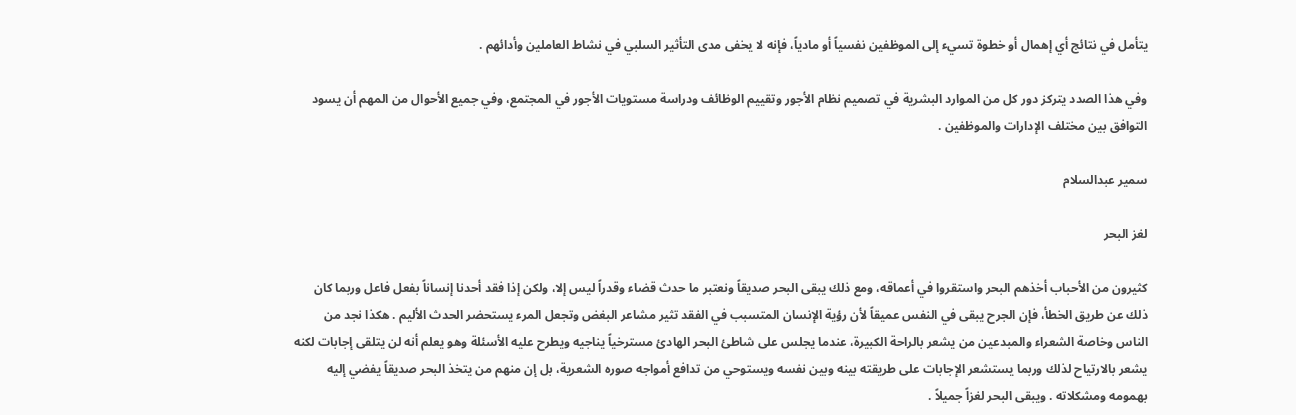يتأمل في نتائج أي إهمال أو خطوة تسيء إلى الموظفين نفسياً أو مادياً، فإنه لا يخفى مدى التأثير السلبي في نشاط العاملين وأدائهم .

وفي هذا الصدد يتركز دور كل من الموارد البشرية في تصميم نظام الأجور وتقييم الوظائف ودراسة مستويات الأجور في المجتمع، وفي جميع الأحوال من المهم أن يسود التوافق بين مختلف الإدارات والموظفين .

سمير عبدالسلام

لغز البحر

كثيرون من الأحباب أخذهم البحر واستقروا في أعماقه، ومع ذلك يبقى البحر صديقاً ونعتبر ما حدث قضاء وقدراً ليس إلا، ولكن إذا فقد أحدنا إنساناً بفعل فاعل وربما كان ذلك عن طريق الخطأ، فإن الجرح يبقى في النفس عميقاً لأن رؤية الإنسان المتسبب في الفقد تثير مشاعر البغض وتجعل المرء يستحضر الحدث الأليم . هكذا نجد من الناس وخاصة الشعراء والمبدعين من يشعر بالراحة الكبيرة، عندما يجلس على شاطئ البحر الهادئ مسترخياً يناجيه ويطرح عليه الأسئلة وهو يعلم أنه لن يتلقى إجابات لكنه يشعر بالارتياح لذلك وربما يستشعر الإجابات على طريقته بينه وبين نفسه ويستوحي من تدافع أمواجه صوره الشعرية، بل إن منهم من يتخذ البحر صديقاً يفضي إليه بهمومه ومشكلاته . ويبقى البحر لغزاً جميلاً .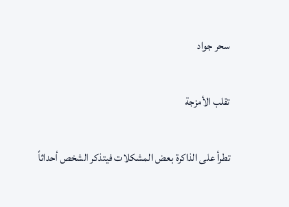سحر جواد

تقلب الأمزجة

تطرأ على الذاكرة بعض المشكلات فيتذكر الشخص أحداثاً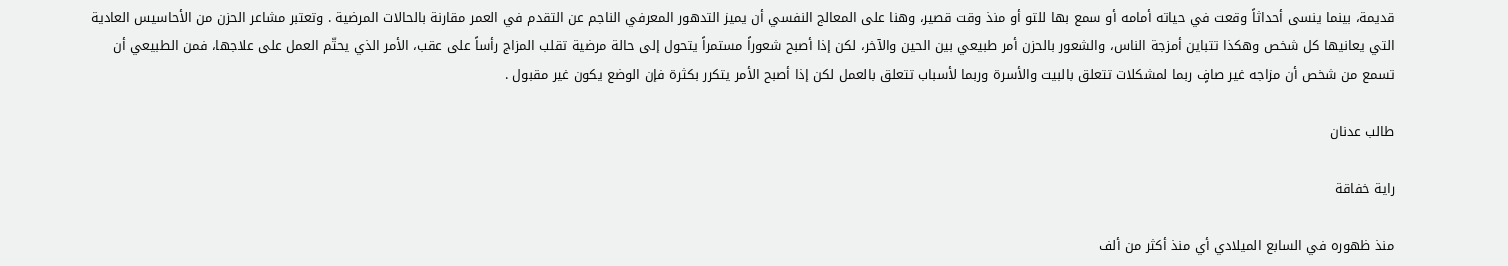قديمة، بينما ينسى أحداثاً وقعت في حياته أمامه أو سمع بها للتو أو منذ وقت قصير، وهنا على المعالج النفسي أن يميز التدهور المعرفي الناجم عن التقدم في العمر مقارنة بالحالات المرضية . وتعتبر مشاعر الحزن من الأحاسيس العادية التي يعانيها كل شخص وهكذا تتباين أمزجة الناس، والشعور بالحزن أمر طبيعي بين الحين والآخر، لكن إذا أصبح شعوراً مستمراً يتحول إلى حالة مرضية تقلب المزاج رأساً على عقب، الأمر الذي يحتّم العمل على علاجها، فمن الطبيعي أن تسمع من شخص أن مزاجه غير صافٍ ربما لمشكلات تتعلق بالبيت والأسرة وربما لأسباب تتعلق بالعمل لكن إذا أصبح الأمر يتكرر بكثرة فإن الوضع يكون غير مقبول .

طالب عدنان

راية خفاقة

منذ ظهوره في السابع الميلادي أي منذ أكثر من ألف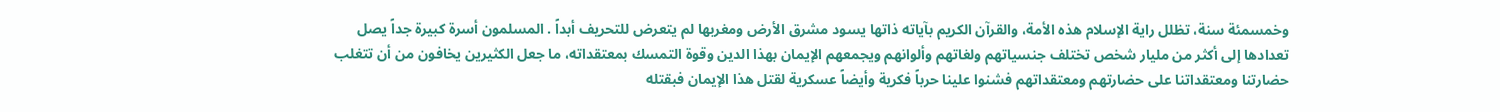وخمسمئة سنة، تظلل راية الإسلام هذه الأمة، والقرآن الكريم بآياته ذاتها يسود مشرق الأرض ومغربها لم يتعرض للتحريف أبداً . المسلمون أسرة كبيرة جداً يصل تعدادها إلى أكثر من مليار شخص تختلف جنسياتهم ولغاتهم وألوانهم ويجمعهم الإيمان بهذا الدين وقوة التمسك بمعتقداته، ما جعل الكثيرين يخافون من أن تتغلب حضارتنا ومعتقداتنا على حضارتهم ومعتقداتهم فشنوا علينا حرباً فكرية وأيضاً عسكرية لقتل هذا الإيمان فبقتله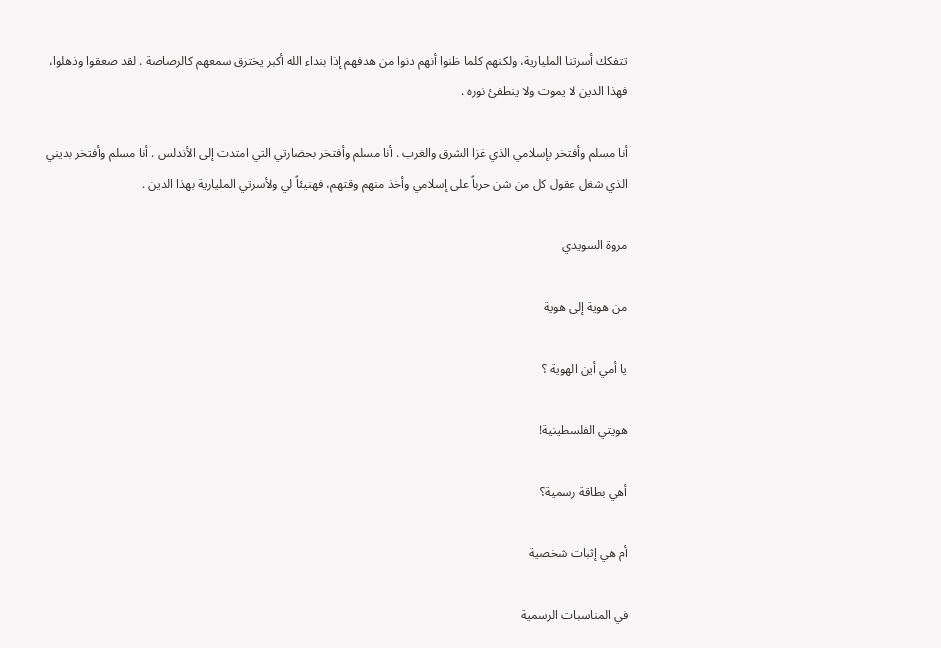تتفكك أسرتنا المليارية، ولكنهم كلما ظنوا أنهم دنوا من هدفهم إذا بنداء الله أكبر يخترق سمعهم كالرصاصة . لقد صعقوا وذهلوا، فهذا الدين لا يموت ولا ينطفئ نوره .

أنا مسلم وأفتخر بإسلامي الذي غزا الشرق والغرب . أنا مسلم وأفتخر بحضارتي التي امتدت إلى الأندلس . أنا مسلم وأفتخر بديني الذي شغل عقول كل من شن حرباً على إسلامي وأخذ منهم وقتهم، فهنيئاً لي ولأسرتي المليارية بهذا الدين .

مروة السويدي

من هوية إلى هوية

يا أمي أين الهوية ؟

هويتي الفلسطينية!

أهي بطاقة رسمية؟

أم هي إثبات شخصية

في المناسبات الرسمية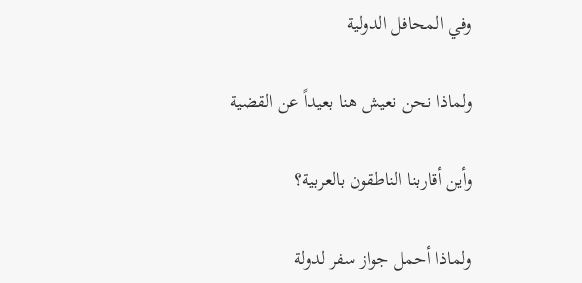وفي المحافل الدولية

ولماذا نحن نعيش هنا بعيداً عن القضية

وأين أقاربنا الناطقون بالعربية؟

ولماذا أحمل جواز سفر لدولة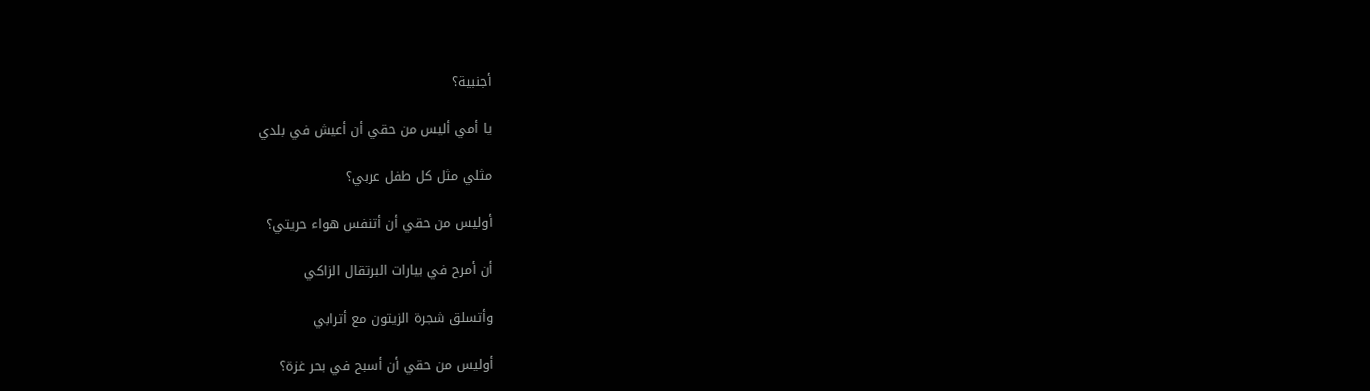أجنبية؟

يا أمي أليس من حقي أن أعيش في بلدي

مثلي مثل كل طفل عربي؟

أوليس من حقي أن أتنفس هواء حريتي؟

أن أمرح في بيارات البرتقال الزاكي

وأتسلق شجرة الزيتون مع أترابي

أوليس من حقي أن أسبح في بحر غزة؟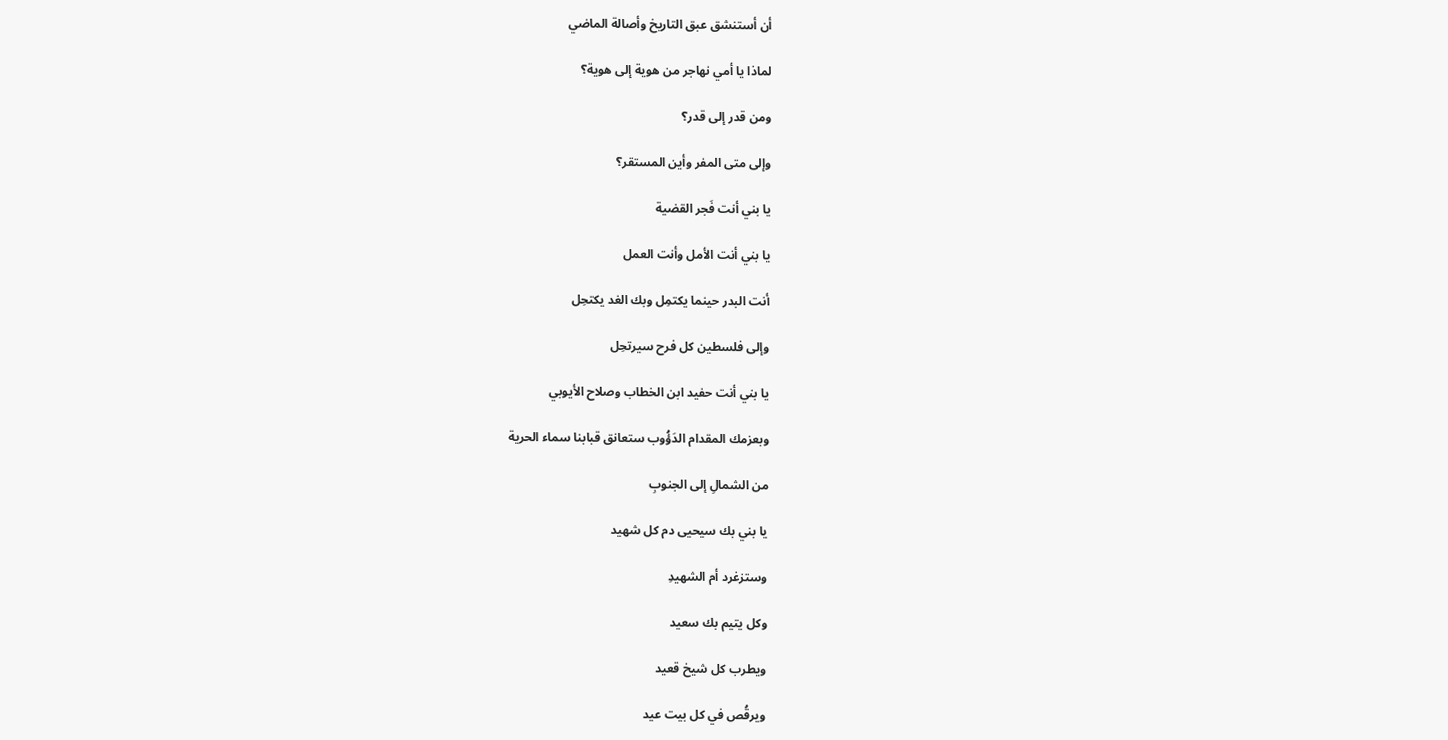أن أستنشق عبق التاريخ وأصالة الماضي

لماذا يا أمي نهاجر من هوية إلى هوية؟

ومن قدر إلى قدر؟

وإلى متى المفر وأين المستقر؟

يا بني أنت فَجر القضية

يا بني أنت الأمل وأنت العمل

أنت البدر حينما يكتمِل وبك الغد يكتحِل

وإلى فلسطين كل فرح سيرتحِل

يا بني أنت حفيد ابن الخطاب وصلاح الأيوبي

وبعزمك المقدام الدَؤُوب ستعانق قبابنا سماء الحرية

من الشمالِ إلى الجنوبِ

يا بني بك سيحيى دم كل شهيد

وستزغرد أم الشهيدِ

وكل يتيم بك سعيد

ويطرب كل شيخ قعيد

ويرقُص في كل بيت عيد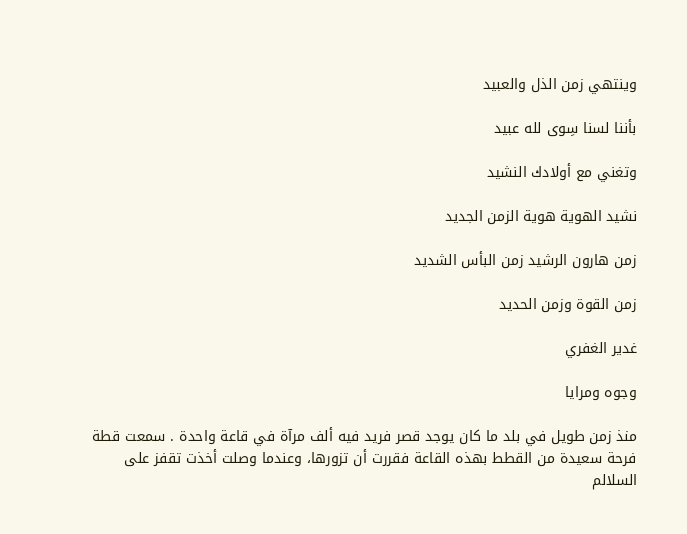وينتهي زمن الذل والعبيد

بأننا لسنا سِوى لله عبيد

وتغني مع أولادك النشيد

نشيد الهوية هوية الزمن الجديد

زمن هارون الرشيد زمن البأس الشديد

زمن القوة وزمن الحديد

غدير الغفري

وجوه ومرايا

منذ زمن طويل في بلد ما كان يوجد قصر فريد فيه ألف مرآة في قاعة واحدة . سمعت قطة فرحة سعيدة من القطط بهذه القاعة فقررت أن تزورها، وعندما وصلت أخذت تقفز على السلالم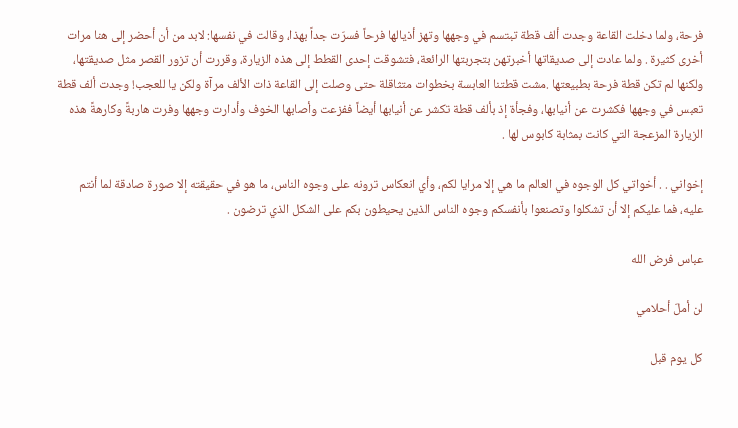فرحة، ولما دخلت القاعة وجدت ألف قطة تبتسم في وجهها وتهز أذيالها فرحاً فسرّت جداً بهذا، وقالت في نفسها: لابد من أن أحضر إلى هنا مرات أخرى كثيرة . ولما عادت إلى صديقاتها أخبرتهن بتجربتها الرائعة، فتشوقت إحدى القطط إلى هذه الزيارة، وقررت أن تزور القصر مثل صديقتها، ولكنها لم تكن قطة فرحة بطبيعتها .مشت قطتنا العابسة بخطوات متثاقلة حتى وصلت إلى القاعة ذات الألف مرآة ولكن يا للعجب! وجدت ألف قطة تعبس في وجهها فكشرت عن أنيابها، وفجأة إذ بألف قطة تكشر عن أنيابها أيضاً ففزعت وأصابها الخوف وأدارت وجهها وفرت هاربةً وكارهةً هذه الزيارة المزعجة التي كانت بمثابة كابوس لها .

إخواني . . أخواتي كل الوجوه في العالم ما هي إلا مرايا لكم، وأي انعكاس ترونه على وجوه الناس، ما هو في حقيقته إلا صورة صادقة لما أنتم عليه، فما عليكم إلا أن تشكلوا وتصنعوا بأنفسكم وجوه الناس الذين يحيطون بكم على الشكل الذي ترضون .

عباس فرض الله

لن أملّ أحلامي

كل يوم قبل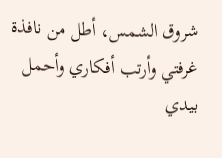شروق الشمس، أطل من نافذة غرفتي وأرتب أفكاري وأحمل بيدي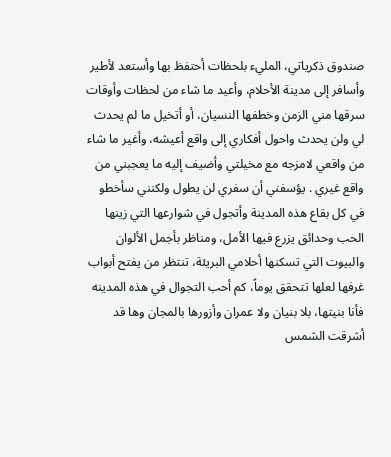صندوق ذكرياتي، المليء بلحظات أحتفظ بها وأستعد لأطير وأسافر إلى مدينة الأحلام، وأعيد ما شاء من لحظات وأوقات سرقها مني الزمن وخطفها النسيان، أو أتخيل ما لم يحدث لي ولن يحدث واحول أفكاري إلى واقع أعيشه، وأغير ما شاء من واقعي لامزجه مع مخيلتي وأضيف إليه ما يعجبني من واقع غيري . يؤسفني أن سفري لن يطول ولكنني سأخطو في كل بقاع هذه المدينة وأتجول في شوارعها التي زينها الحب وحدائق يزرع فيها الأمل، ومناظر بأجمل الألوان والبيوت التي تسكنها أحلامي البريئة، تنتظر من يفتح أبواب غرفها لعلها تتحقق يوماً، كم أحب التجوال في هذه المدينه فأنا بنيتها، بلا بنيان ولا عمران وأزورها بالمجان وها قد أشرقت الشمس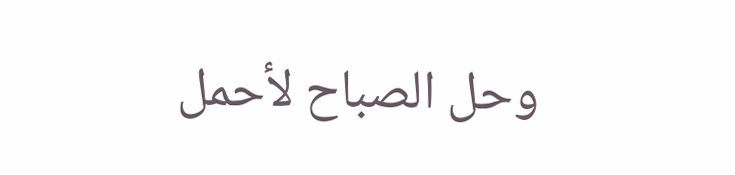وحل الصباح لأحمل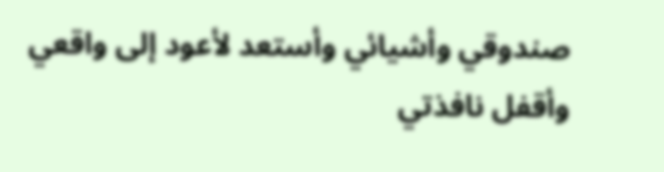صندوقي وأشيائي وأستعد لأعود إلى واقعي وأقفل نافذتي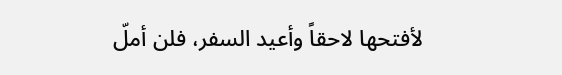لأفتحها لاحقاً وأعيد السفر، فلن أملّ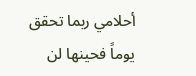أحلامي ربما تحقق يوماً فحينها لن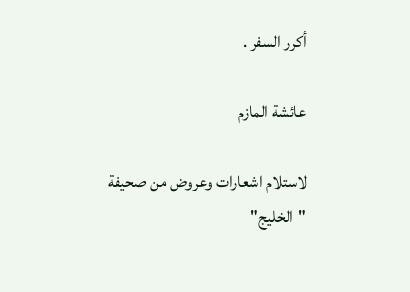أكرر السفر .

عائشة المازم

لاستلام اشعارات وعروض من صحيفة "الخليج"